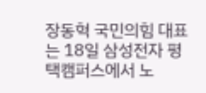장동혁 국민의힘 대표는 18일 삼성전자 평택캠퍼스에서 노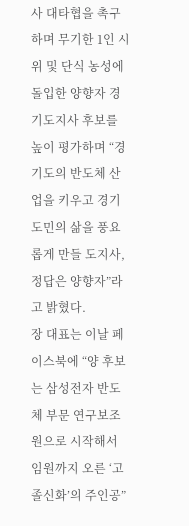사 대타협을 촉구하며 무기한 1인 시위 및 단식 농성에 돌입한 양향자 경기도지사 후보를 높이 평가하며 “경기도의 반도체 산업을 키우고 경기도민의 삶을 풍요롭게 만들 도지사, 정답은 양향자”라고 밝혔다.
장 대표는 이날 페이스북에 “양 후보는 삼성전자 반도체 부문 연구보조원으로 시작해서 임원까지 오른 ‘고졸신화’의 주인공”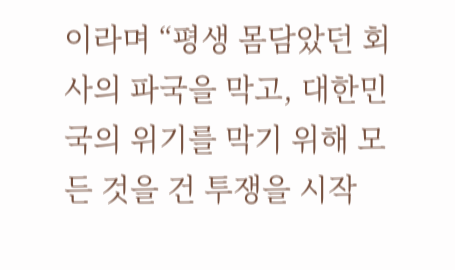이라며 “평생 몸담았던 회사의 파국을 막고, 대한민국의 위기를 막기 위해 모든 것을 건 투쟁을 시작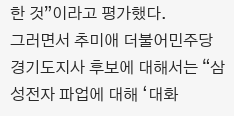한 것”이라고 평가했다.
그러면서 추미애 더불어민주당 경기도지사 후보에 대해서는 “삼성전자 파업에 대해 ‘대화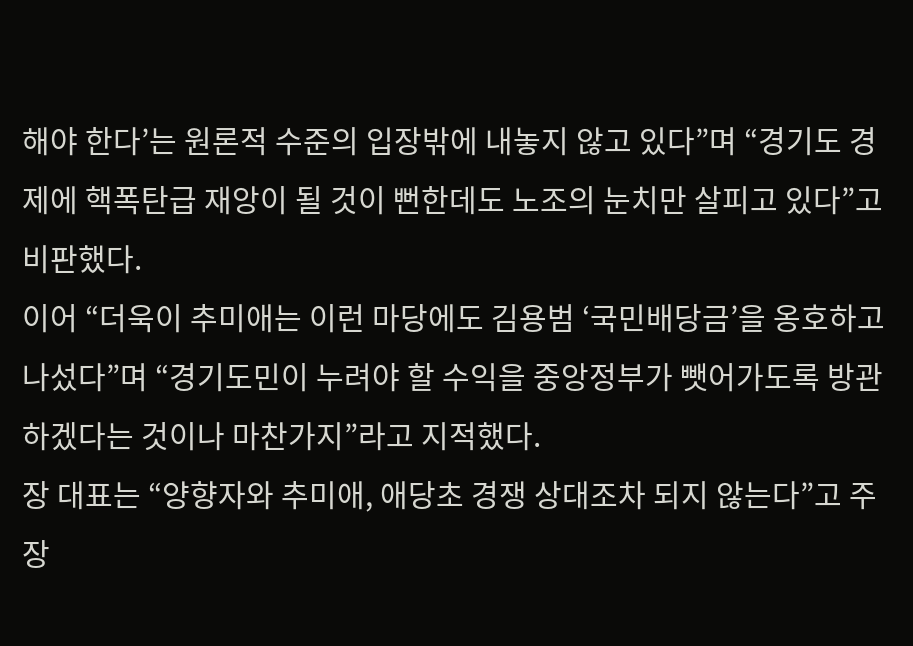해야 한다’는 원론적 수준의 입장밖에 내놓지 않고 있다”며 “경기도 경제에 핵폭탄급 재앙이 될 것이 뻔한데도 노조의 눈치만 살피고 있다”고 비판했다.
이어 “더욱이 추미애는 이런 마당에도 김용범 ‘국민배당금’을 옹호하고 나섰다”며 “경기도민이 누려야 할 수익을 중앙정부가 뺏어가도록 방관하겠다는 것이나 마찬가지”라고 지적했다.
장 대표는 “양향자와 추미애, 애당초 경쟁 상대조차 되지 않는다”고 주장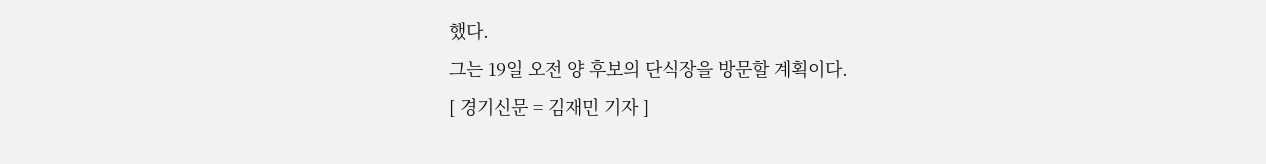했다.
그는 19일 오전 양 후보의 단식장을 방문할 계획이다.
[ 경기신문 = 김재민 기자 ]